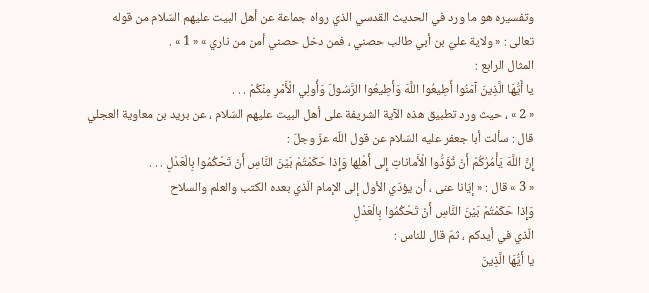وتفسيره هو ما ورد في الحديث القدسي الذي رواه جماعة عن أهل البيت عليهم السّلام من قوله تعالى : « ولاية عليّ بن أبي طالب حصني ، فمن دخل حصني أمن من ناري » « 1 » .
المثال الرابع :
يا أَيُّهَا الَّذِينَ آمَنُوا أَطِيعُوا اللَّهَ وَأَطِيعُوا الرَّسُولَ وَأُولِي الْأَمْرِ مِنْكُمْ . . .
« 2 » ، حيث ورد تطبيق هذه الآية الشريفة على أهل البيت عليهم السّلام ، عن بريد بن معاوية العجلي قال : سألت أبا جعفر عليه السّلام عن قول اللّه عزّ وجلّ :
إِنَّ اللَّهَ يَأْمُرُكُمْ أَنْ تُؤَدُّوا الْأَماناتِ إِلى أَهْلِها وَإِذا حَكَمْتُمْ بَيْنَ النَّاسِ أَنْ تَحْكُمُوا بِالْعَدْلِ . . .
« 3 » قال : « إيّانا عنى ، أن يؤدّي الأول إلى الإمام الّذي بعده الكتب والعلم والسلاح
وَإِذا حَكَمْتُمْ بَيْنَ النَّاسِ أَنْ تَحْكُمُوا بِالْعَدْلِ
الّذي في أيدكم ، ثمّ قال للناس :
يا أَيُّهَا الَّذِينَ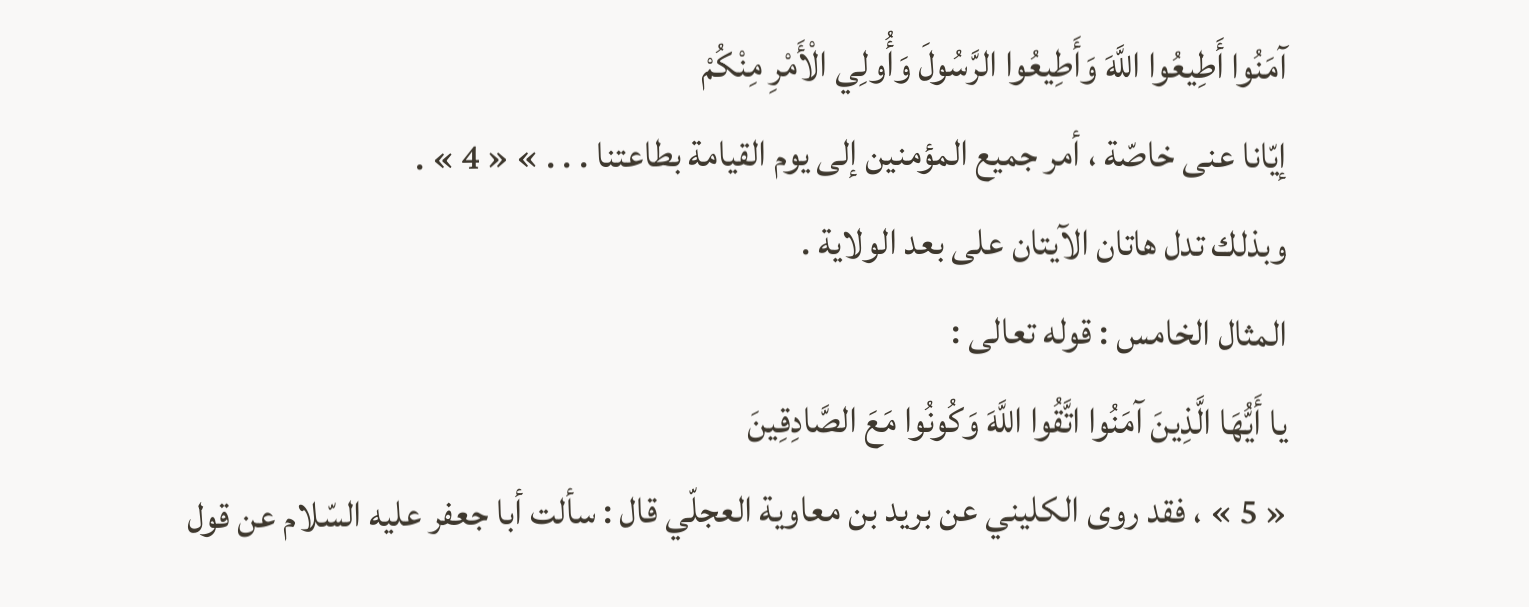آمَنُوا أَطِيعُوا اللَّهَ وَأَطِيعُوا الرَّسُولَ وَأُولِي الْأَمْرِ مِنْكُمْ
إيّانا عنى خاصّة ، أمر جميع المؤمنين إلى يوم القيامة بطاعتنا . . . » « 4 » .
وبذلك تدل هاتان الآيتان على بعد الولاية .
المثال الخامس : قوله تعالى :
يا أَيُّهَا الَّذِينَ آمَنُوا اتَّقُوا اللَّهَ وَكُونُوا مَعَ الصَّادِقِينَ
« 5 » ، فقد روى الكليني عن بريد بن معاوية العجلّي قال : سألت أبا جعفر عليه السّلام عن قول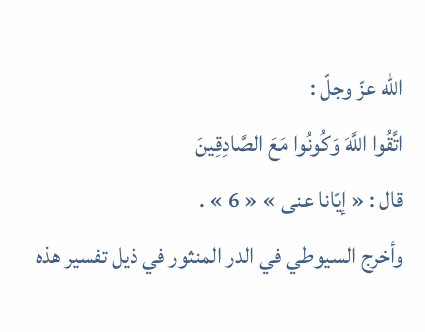اللّه عزّ وجلّ :
اتَّقُوا اللَّهَ وَكُونُوا مَعَ الصَّادِقِينَ
قال : « إيّانا عنى » « 6 » .
وأخرج السيوطي في الدر المنثور في ذيل تفسير هذه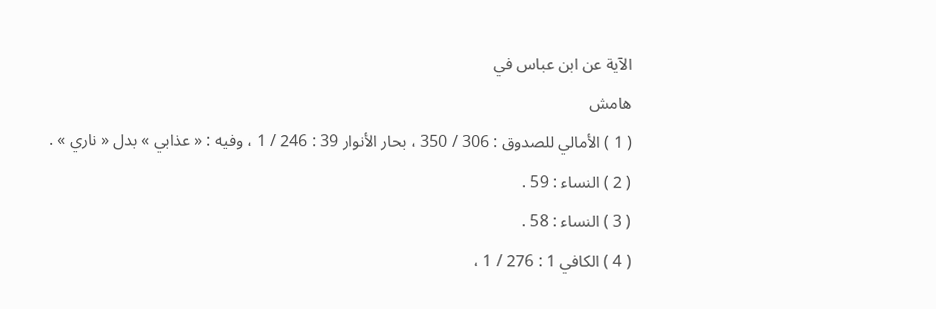الآية عن ابن عباس في
هامش
( 1 ) الأمالي للصدوق : 306 / 350 ، بحار الأنوار 39 : 246 / 1 ، وفيه : « عذابي » بدل « ناري » .
( 2 ) النساء : 59 .
( 3 ) النساء : 58 .
( 4 ) الكافي 1 : 276 / 1 ،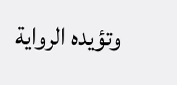وتؤيده الرواية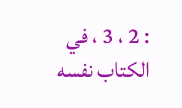: 2 ، 3 ، في الكتاب نفسه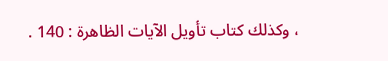، وكذلك كتاب تأويل الآيات الظاهرة : 140 .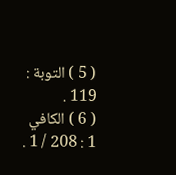( 5 ) التوبة : 119 .
( 6 ) الكافي 1 : 208 / 1 .